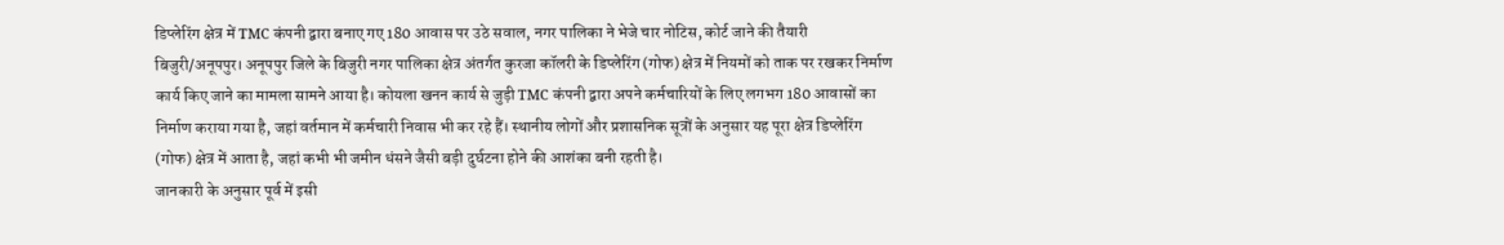डिप्लेरिंग क्षेत्र में TMC कंपनी द्वारा बनाए गए 180 आवास पर उठे सवाल, नगर पालिका ने भेजे चार नोटिस, कोर्ट जाने की तैयारी
बिजुरी/अनूपपुर। अनूपपुर जिले के बिजुरी नगर पालिका क्षेत्र अंतर्गत कुरजा कॉलरी के डिप्लेरिंग (गोफ) क्षेत्र में नियमों को ताक पर रखकर निर्माण कार्य किए जाने का मामला सामने आया है। कोयला खनन कार्य से जुड़ी TMC कंपनी द्वारा अपने कर्मचारियों के लिए लगभग 180 आवासों का निर्माण कराया गया है, जहां वर्तमान में कर्मचारी निवास भी कर रहे हैं। स्थानीय लोगों और प्रशासनिक सूत्रों के अनुसार यह पूरा क्षेत्र डिप्लेरिंग (गोफ) क्षेत्र में आता है, जहां कभी भी जमीन धंसने जैसी बड़ी दुर्घटना होने की आशंका बनी रहती है।
जानकारी के अनुसार पूर्व में इसी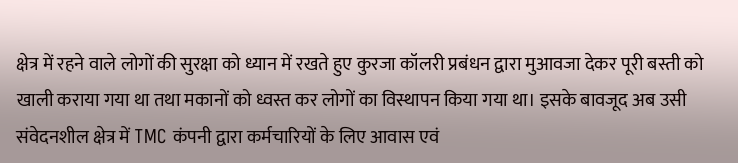क्षेत्र में रहने वाले लोगों की सुरक्षा को ध्यान में रखते हुए कुरजा कॉलरी प्रबंधन द्वारा मुआवजा देकर पूरी बस्ती को खाली कराया गया था तथा मकानों को ध्वस्त कर लोगों का विस्थापन किया गया था। इसके बावजूद अब उसी संवेदनशील क्षेत्र में TMC कंपनी द्वारा कर्मचारियों के लिए आवास एवं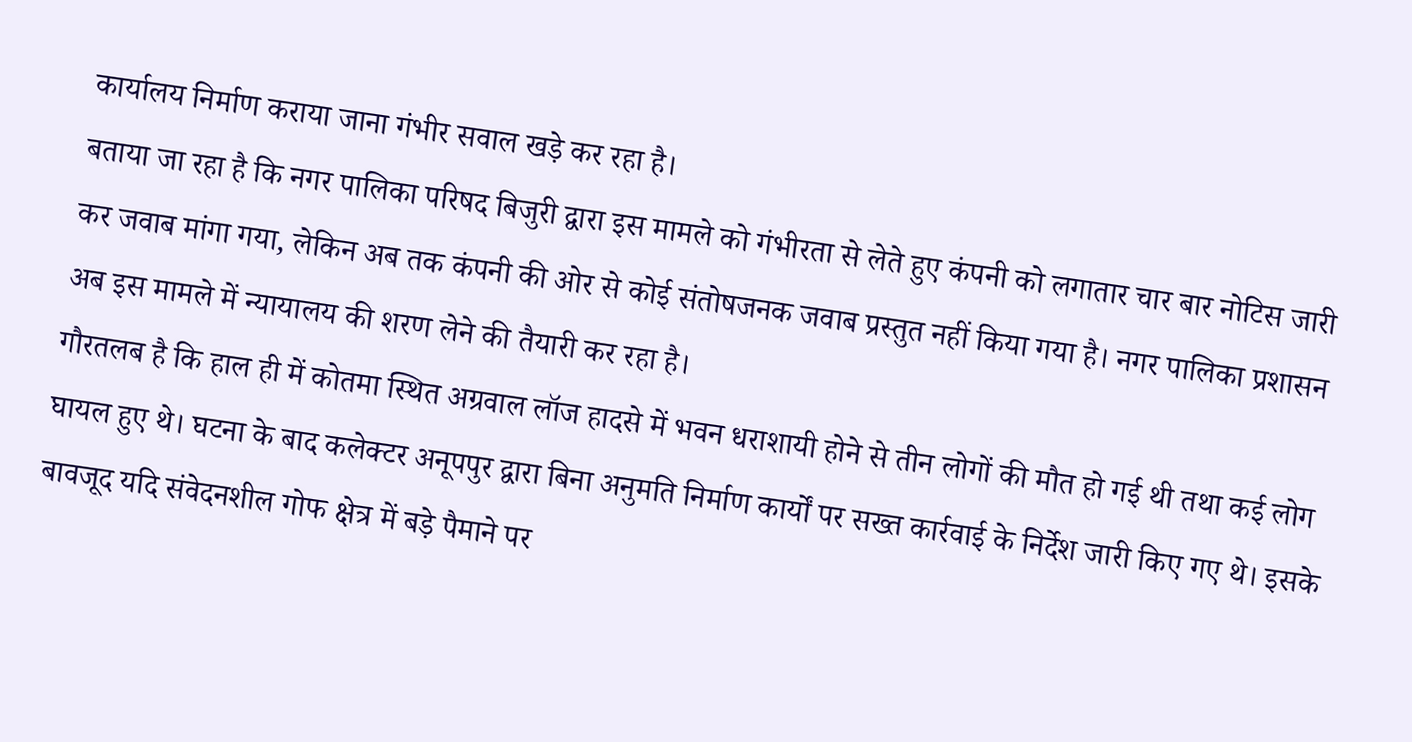कार्यालय निर्माण कराया जाना गंभीर सवाल खड़े कर रहा है।
बताया जा रहा है कि नगर पालिका परिषद बिजुरी द्वारा इस मामले को गंभीरता से लेते हुए कंपनी को लगातार चार बार नोटिस जारी कर जवाब मांगा गया, लेकिन अब तक कंपनी की ओर से कोई संतोषजनक जवाब प्रस्तुत नहीं किया गया है। नगर पालिका प्रशासन अब इस मामले में न्यायालय की शरण लेने की तैयारी कर रहा है।
गौरतलब है कि हाल ही में कोतमा स्थित अग्रवाल लॉज हादसे में भवन धराशायी होने से तीन लोगों की मौत हो गई थी तथा कई लोग घायल हुए थे। घटना के बाद कलेक्टर अनूपपुर द्वारा बिना अनुमति निर्माण कार्यों पर सख्त कार्रवाई के निर्देश जारी किए गए थे। इसके बावजूद यदि संवेदनशील गोफ क्षेत्र में बड़े पैमाने पर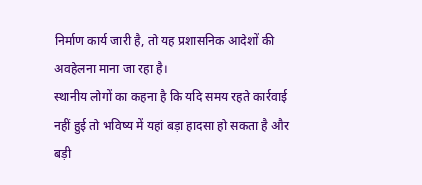निर्माण कार्य जारी है, तो यह प्रशासनिक आदेशों की अवहेलना माना जा रहा है।
स्थानीय लोगों का कहना है कि यदि समय रहते कार्रवाई नहीं हुई तो भविष्य में यहां बड़ा हादसा हो सकता है और बड़ी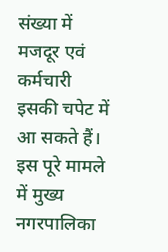संख्या में मजदूर एवं कर्मचारी इसकी चपेट में आ सकते हैं।
इस पूरे मामले में मुख्य नगरपालिका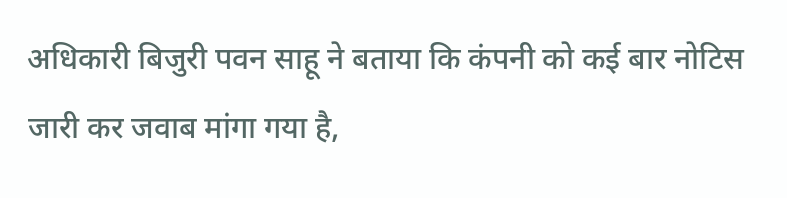अधिकारी बिजुरी पवन साहू ने बताया कि कंपनी को कई बार नोटिस जारी कर जवाब मांगा गया है,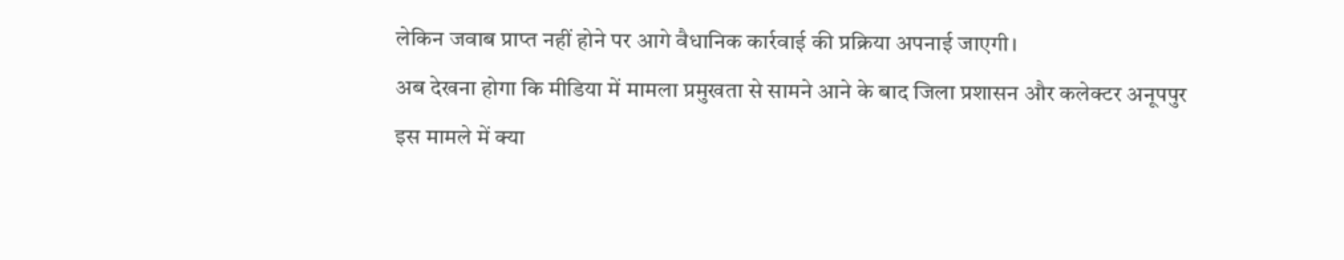लेकिन जवाब प्राप्त नहीं होने पर आगे वैधानिक कार्रवाई की प्रक्रिया अपनाई जाएगी।
अब देखना होगा कि मीडिया में मामला प्रमुखता से सामने आने के बाद जिला प्रशासन और कलेक्टर अनूपपुर इस मामले में क्या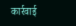कार्रवाई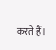करते हैं।